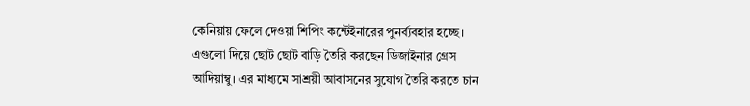কেনিয়ায় ফেলে দেওয়া শিপিং কন্টেইনারের পুনর্ব্যবহার হচ্ছে। এগুলো দিয়ে ছোট ছোট বাড়ি তৈরি করছেন ডিজাইনার গ্রেস আদিয়াম্বু। এর মাধ্যমে সাশ্রয়ী আবাসনের সুযোগ তৈরি করতে চান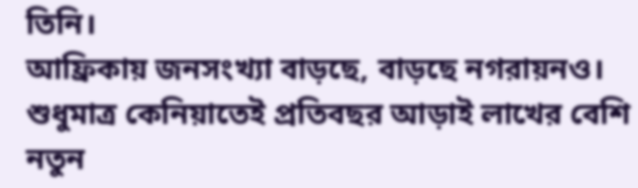তিনি।
আফ্রিকায় জনসংখ্যা বাড়ছে, বাড়ছে নগরায়নও। শুধুমাত্র কেনিয়াতেই প্রতিবছর আড়াই লাখের বেশি নতুন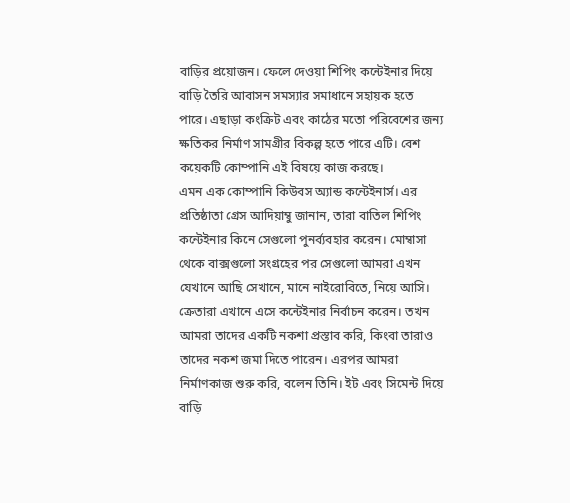বাড়ির প্রয়োজন। ফেলে দেওয়া শিপিং কন্টেইনার দিয়ে বাড়ি তৈরি আবাসন সমস্যার সমাধানে সহায়ক হতে পারে। এছাড়া কংক্রিট এবং কাঠের মতো পরিবেশের জন্য ক্ষতিকর নির্মাণ সামগ্রীর বিকল্প হতে পারে এটি। বেশ কয়েকটি কোম্পানি এই বিষয়ে কাজ করছে।
এমন এক কোম্পানি কিউবস অ্যান্ড কন্টেইনার্স। এর প্রতিষ্ঠাতা গ্রেস আদিয়াম্বু জানান, তারা বাতিল শিপিং কন্টেইনার কিনে সেগুলো পুনর্ব্যবহার করেন। মোম্বাসা থেকে বাক্সগুলো সংগ্রহের পর সেগুলো আমরা এখন যেখানে আছি সেখানে, মানে নাইরোবিতে, নিয়ে আসি। ক্রেতারা এখানে এসে কন্টেইনার নির্বাচন করেন। তখন আমরা তাদের একটি নকশা প্রস্তাব করি, কিংবা তারাও তাদের নকশ জমা দিতে পারেন। এরপর আমরা নির্মাণকাজ শুরু করি, বলেন তিনি। ইট এবং সিমেন্ট দিয়ে বাড়ি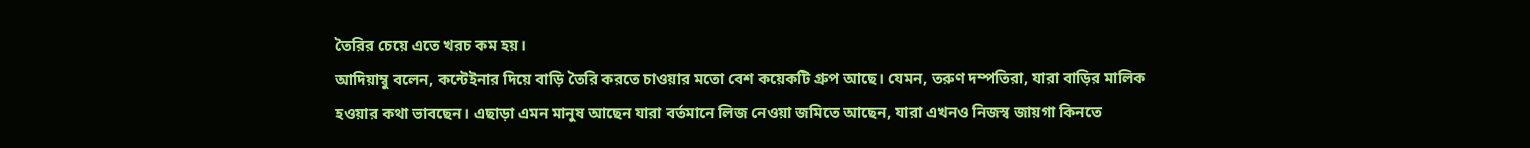তৈরির চেয়ে এতে খরচ কম হয়।
আদিয়াম্বু বলেন, কন্টেইনার দিয়ে বাড়ি তৈরি করতে চাওয়ার মতো বেশ কয়েকটি গ্রুপ আছে। যেমন, তরুণ দম্পতিরা, যারা বাড়ির মালিক হওয়ার কথা ভাবছেন। এছাড়া এমন মানুষ আছেন যারা বর্তমানে লিজ নেওয়া জমিতে আছেন, যারা এখনও নিজস্ব জায়গা কিনতে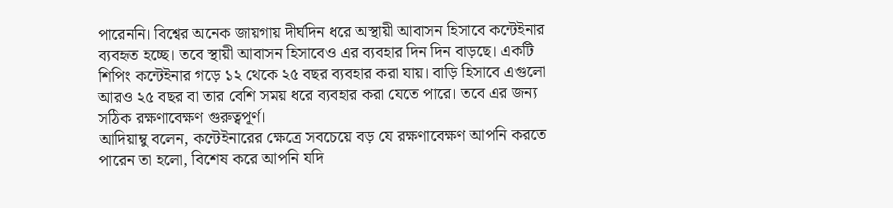পারেননি। বিশ্বের অনেক জায়গায় দীর্ঘদিন ধরে অস্থায়ী আবাসন হিসাবে কন্টেইনার ব্যবহৃত হচ্ছে। তবে স্থায়ী আবাসন হিসাবেও এর ব্যবহার দিন দিন বাড়ছে। একটি শিপিং কন্টেইনার গড়ে ১২ থেকে ২৫ বছর ব্যবহার করা যায়। বাড়ি হিসাবে এগুলো আরও ২৫ বছর বা তার বেশি সময় ধরে ব্যবহার করা যেতে পারে। তবে এর জন্য সঠিক রক্ষণাবেক্ষণ গুরুত্বপূর্ণ।
আদিয়াম্বু বলেন, কন্টেইনারের ক্ষেত্রে সবচেয়ে বড় যে রক্ষণাবেক্ষণ আপনি করতে পারেন তা হলো, বিশেষ করে আপনি যদি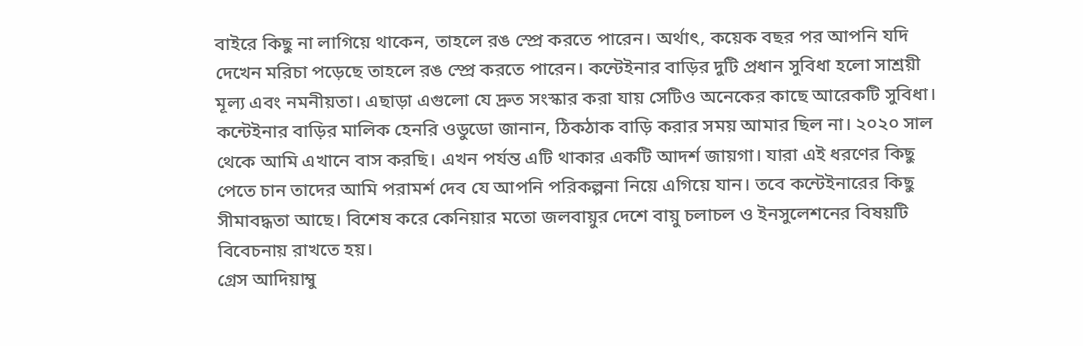বাইরে কিছু না লাগিয়ে থাকেন, তাহলে রঙ স্প্রে করতে পারেন। অর্থাৎ, কয়েক বছর পর আপনি যদি দেখেন মরিচা পড়েছে তাহলে রঙ স্প্রে করতে পারেন। কন্টেইনার বাড়ির দুটি প্রধান সুবিধা হলো সাশ্রয়ী মূল্য এবং নমনীয়তা। এছাড়া এগুলো যে দ্রুত সংস্কার করা যায় সেটিও অনেকের কাছে আরেকটি সুবিধা।
কন্টেইনার বাড়ির মালিক হেনরি ওডুডো জানান, ঠিকঠাক বাড়ি করার সময় আমার ছিল না। ২০২০ সাল থেকে আমি এখানে বাস করছি। এখন পর্যন্ত এটি থাকার একটি আদর্শ জায়গা। যারা এই ধরণের কিছু পেতে চান তাদের আমি পরামর্শ দেব যে আপনি পরিকল্পনা নিয়ে এগিয়ে যান। তবে কন্টেইনারের কিছু সীমাবদ্ধতা আছে। বিশেষ করে কেনিয়ার মতো জলবায়ুর দেশে বায়ু চলাচল ও ইনসুলেশনের বিষয়টি বিবেচনায় রাখতে হয়।
গ্রেস আদিয়াম্বু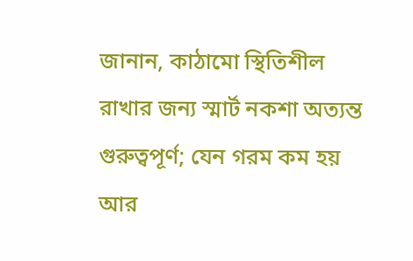জানান, কাঠামো স্থিতিশীল রাখার জন্য স্মার্ট নকশা অত্যন্ত গুরুত্বপূর্ণ; যেন গরম কম হয় আর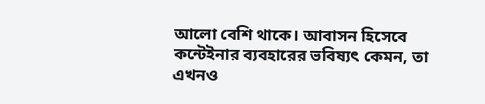আলো বেশি থাকে। আবাসন হিসেবে কন্টেইনার ব্যবহারের ভবিষ্যৎ কেমন, তা এখনও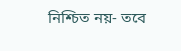নিশ্চিত নয়- তবে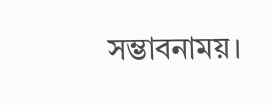সম্ভাবনাময়।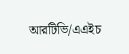আরটিভি/এএইচ